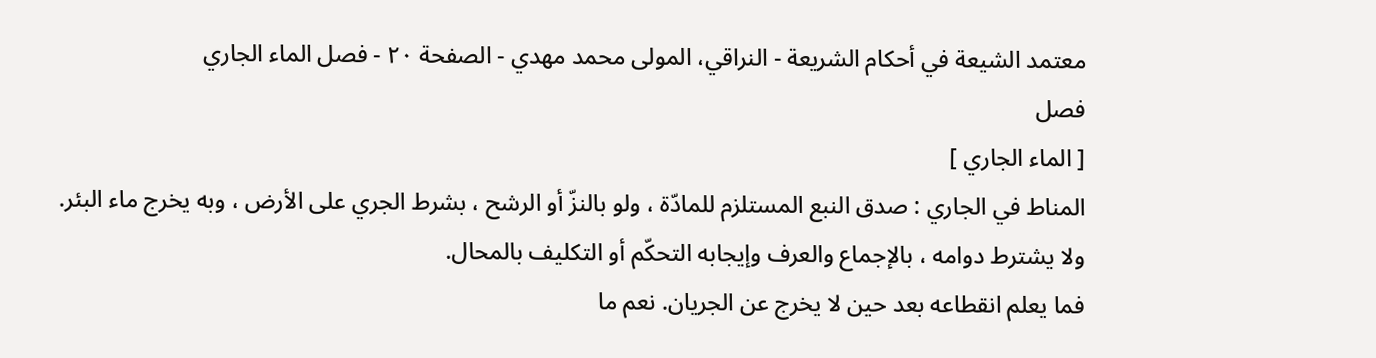معتمد الشيعة في أحكام الشريعة - النراقي، المولى محمد مهدي - الصفحة ٢٠ - فصل الماء الجاري
فصل
[ الماء الجاري ]
المناط في الجاري : صدق النبع المستلزم للمادّة ، ولو بالنزّ أو الرشح ، بشرط الجري على الأرض ، وبه يخرج ماء البئر.
ولا يشترط دوامه ، بالإجماع والعرف وإيجابه التحكّم أو التكليف بالمحال.
فما يعلم انقطاعه بعد حين لا يخرج عن الجريان. نعم ما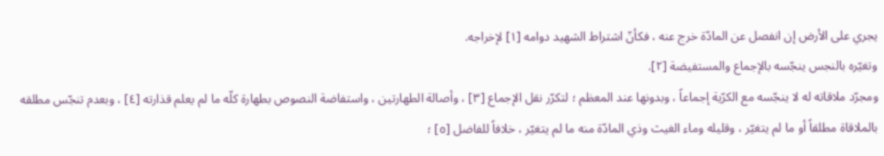يجري على الأرض إن انفصل عن المادّة خرج عنه ، فكأنّ اشتراط الشهيد دوامه [١] لإخراجه.
وتغيّره بالنجس ينجّسه بالإجماع والمستفيضة [٢].
ومجرّد ملاقاته له لا ينجّسه مع الكرّية إجماعاً ، وبدونها عند المعظم ؛ لتكرّر نقل الإجماع [٣] ، وأصالة الطهارتين ، واستفاضة النصوص بطهارة كلّه ما لم يعلم قذارته [٤] ، وبعدم تنجّس مطلقه بالملاقاة مطلقاً أو ما لم يتغيّر ، وقليله وماء الغيث وذي المادّة منه ما لم يتغيّر ، خلافاً للفاضل [٥] ؛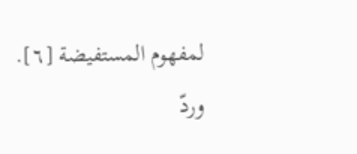لمفهوم المستفيضة [٦].
وردّ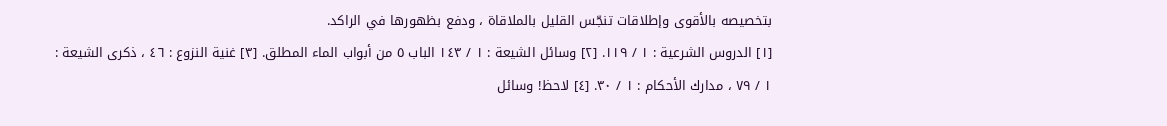بتخصيصه بالأقوى وإطلاقات تنجّس القليل بالملاقاة ، ودفع بظهورها في الراكد.
[١] الدروس الشرعية : ١ / ١١٩. [٢] وسائل الشيعة : ١ / ١٤٣ الباب ٥ من أبواب الماء المطلق. [٣] غنية النزوع : ٤٦ ، ذكرى الشيعة : ١ / ٧٩ ، مدارك الأحكام : ١ / ٣٠. [٤] لاحظ! وسائل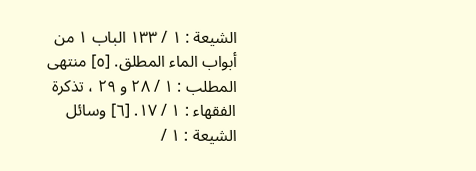الشيعة : ١ / ١٣٣ الباب ١ من أبواب الماء المطلق. [٥] منتهى المطلب : ١ / ٢٨ و ٢٩ ، تذكرة الفقهاء : ١ / ١٧. [٦] وسائل الشيعة : ١ /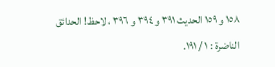١٥٨ و ١٥٩ الحديث ٣٩١ و ٣٩٤ و ٣٩٦ ، لاحظ! الحدائق الناضرة : ١ / ١٩١.